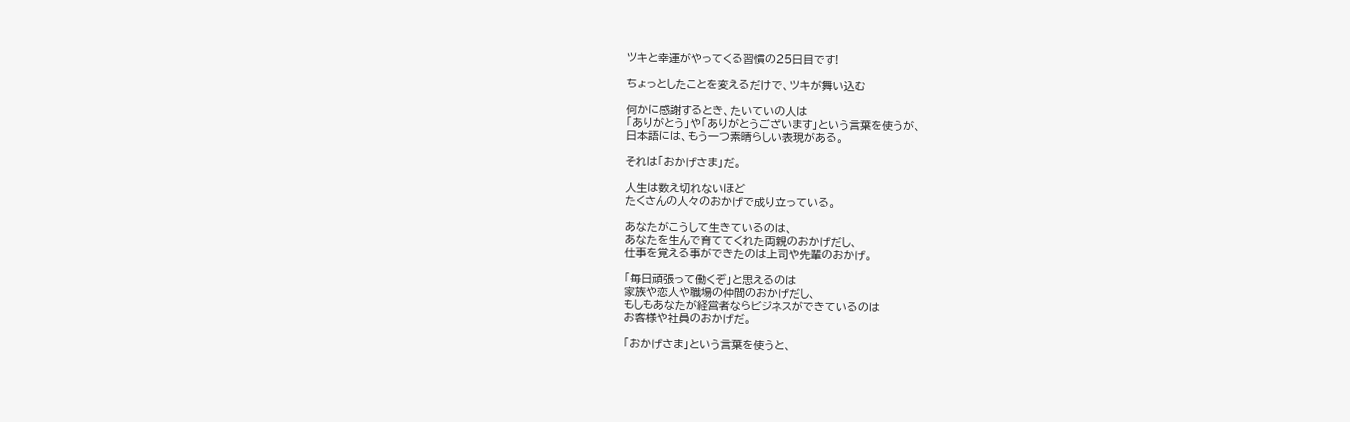ツキと幸運がやってくる習慣の25日目です!

ちょっとしたことを変えるだけで、ツキが舞い込む

何かに感謝するとき、たいていの人は
「ありがとう」や「ありがとうございます」という言葉を使うが、
日本語には、もう一つ素晴らしい表現がある。

それは「おかげさま」だ。

人生は数え切れないほど
たくさんの人々のおかげで成り立っている。

あなたがこうして生きているのは、
あなたを生んで育ててくれた両親のおかげだし、
仕事を覚える事ができたのは上司や先輩のおかげ。

「毎日頑張って働くぞ」と思えるのは
家族や恋人や職場の仲間のおかげだし、
もしもあなたが経営者ならビジネスができているのは
お客様や社員のおかげだ。

「おかげさま」という言葉を使うと、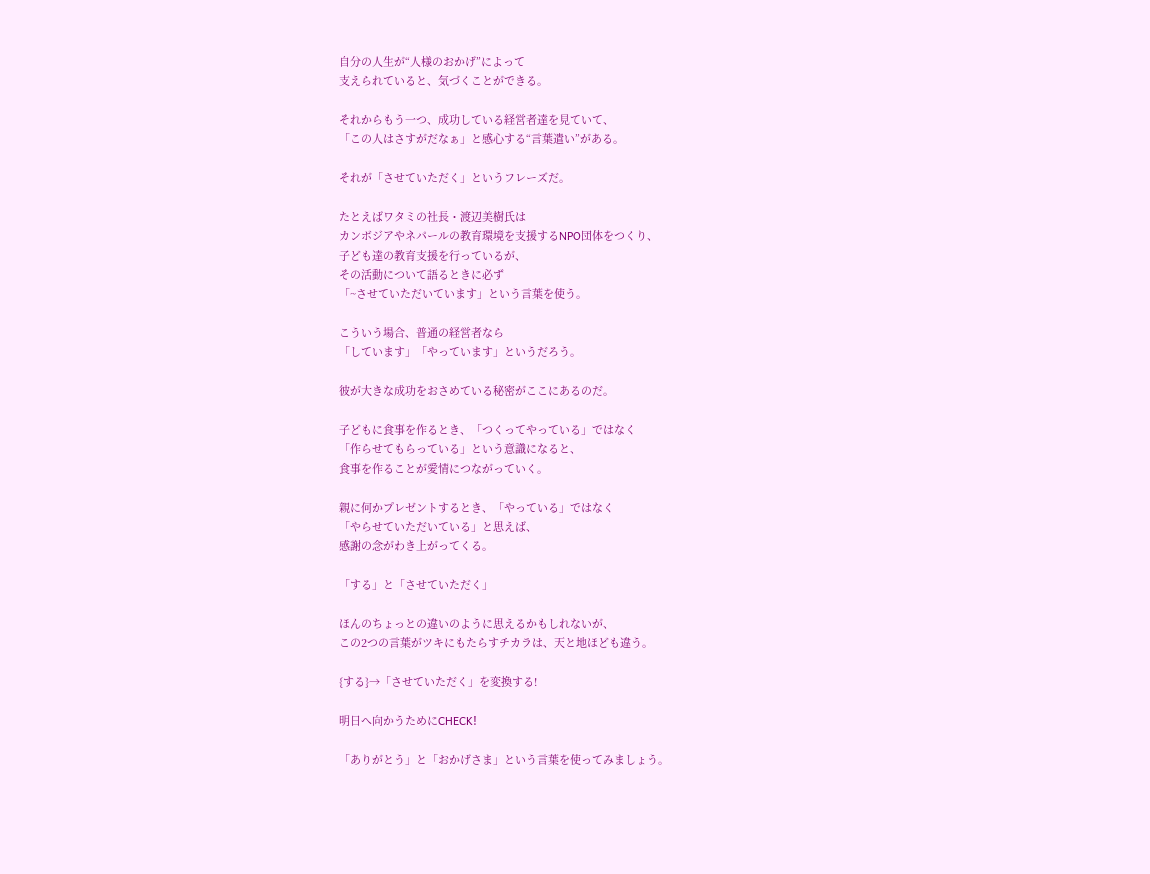自分の人生が“人様のおかげ”によって
支えられていると、気づくことができる。

それからもう一つ、成功している経営者達を見ていて、
「この人はさすがだなぁ」と感心する“言葉遣い”がある。

それが「させていただく」というフレーズだ。

たとえばワタミの社長・渡辺美樹氏は
カンボジアやネパールの教育環境を支援するNPO団体をつくり、
子ども達の教育支援を行っているが、
その活動について語るときに必ず
「~させていただいています」という言葉を使う。

こういう場合、普通の経営者なら
「しています」「やっています」というだろう。

彼が大きな成功をおさめている秘密がここにあるのだ。

子どもに食事を作るとき、「つくってやっている」ではなく
「作らせてもらっている」という意識になると、
食事を作ることが愛情につながっていく。

親に何かプレゼントするとき、「やっている」ではなく
「やらせていただいている」と思えば、
感謝の念がわき上がってくる。

「する」と「させていただく」

ほんのちょっとの違いのように思えるかもしれないが、
この2つの言葉がツキにもたらすチカラは、天と地ほども違う。

{する}→「させていただく」を変換する!

明日へ向かうためにCHECK!

「ありがとう」と「おかげさま」という言葉を使ってみましょう。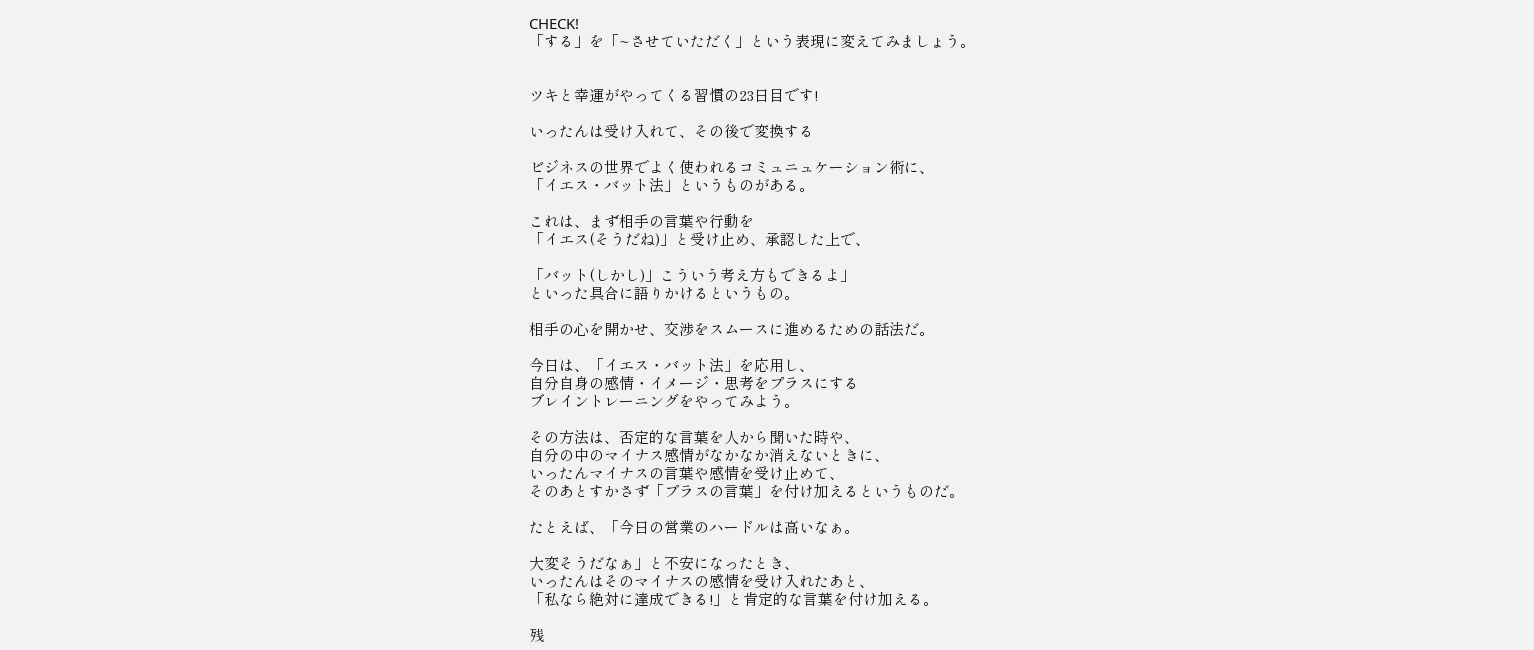CHECK!
「する」を「~させていただく」という表現に変えてみましょう。


ツキと幸運がやってくる習慣の23日目です!

いったんは受け入れて、その後で変換する

ビジネスの世界でよく使われるコミュニュケーション術に、
「イエス・バット法」というものがある。

これは、まず相手の言葉や行動を
「イエス(そうだね)」と受け止め、承認した上で、

「バット(しかし)」こういう考え方もできるよ」
といった具合に語りかけるというもの。

相手の心を開かせ、交渉をスムースに進めるための話法だ。

今日は、「イエス・バット法」を応用し、
自分自身の感情・イメージ・思考をプラスにする
ブレイントレーニングをやってみよう。

その方法は、否定的な言葉を人から聞いた時や、
自分の中のマイナス感情がなかなか消えないときに、
いったんマイナスの言葉や感情を受け止めて、
そのあとすかさず「プラスの言葉」を付け加えるというものだ。

たとえば、「今日の営業のハードルは高いなぁ。

大変そうだなぁ」と不安になったとき、
いったんはそのマイナスの感情を受け入れたあと、
「私なら絶対に達成できる!」と肯定的な言葉を付け加える。

残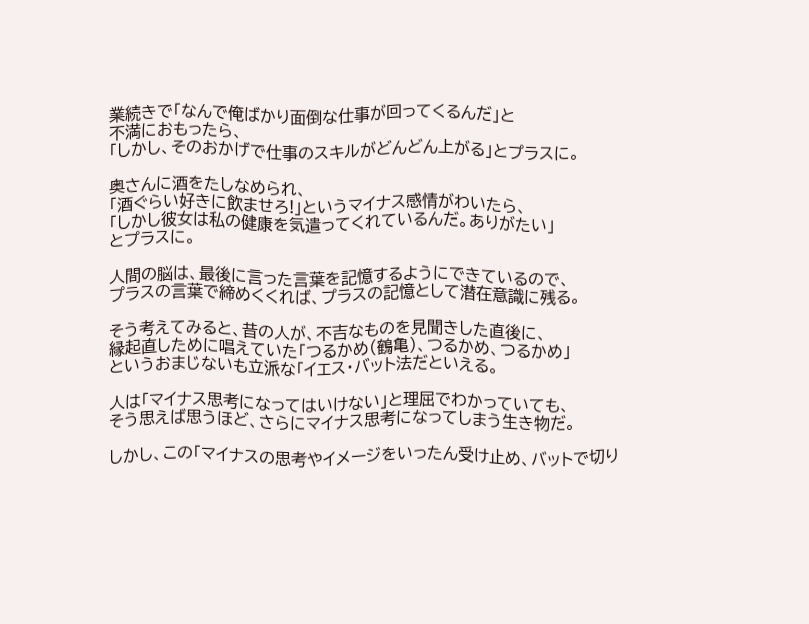業続きで「なんで俺ばかり面倒な仕事が回ってくるんだ」と
不満におもったら、
「しかし、そのおかげで仕事のスキルがどんどん上がる」とプラスに。

奥さんに酒をたしなめられ、
「酒ぐらい好きに飲ませろ!」というマイナス感情がわいたら、
「しかし彼女は私の健康を気遣ってくれているんだ。ありがたい」
とプラスに。

人間の脳は、最後に言った言葉を記憶するようにできているので、
プラスの言葉で締めくくれば、プラスの記憶として潜在意識に残る。

そう考えてみると、昔の人が、不吉なものを見聞きした直後に、
縁起直しために唱えていた「つるかめ(鶴亀)、つるかめ、つるかめ」
というおまじないも立派な「イエス・バット法だといえる。

人は「マイナス思考になってはいけない」と理屈でわかっていても、
そう思えば思うほど、さらにマイナス思考になってしまう生き物だ。

しかし、この「マイナスの思考やイメージをいったん受け止め、バットで切り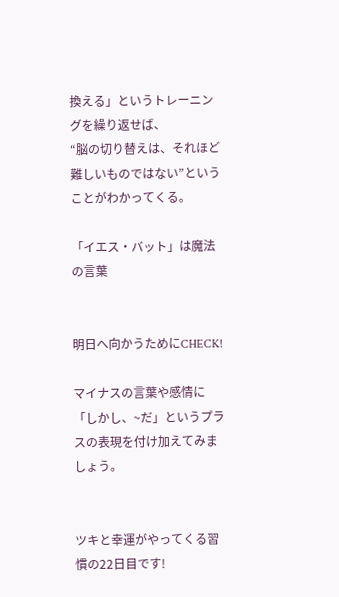換える」というトレーニングを繰り返せば、
“脳の切り替えは、それほど難しいものではない”ということがわかってくる。

「イエス・バット」は魔法の言葉


明日へ向かうためにCHECK!

マイナスの言葉や感情に
「しかし、~だ」というプラスの表現を付け加えてみましょう。


ツキと幸運がやってくる習慣の22日目です!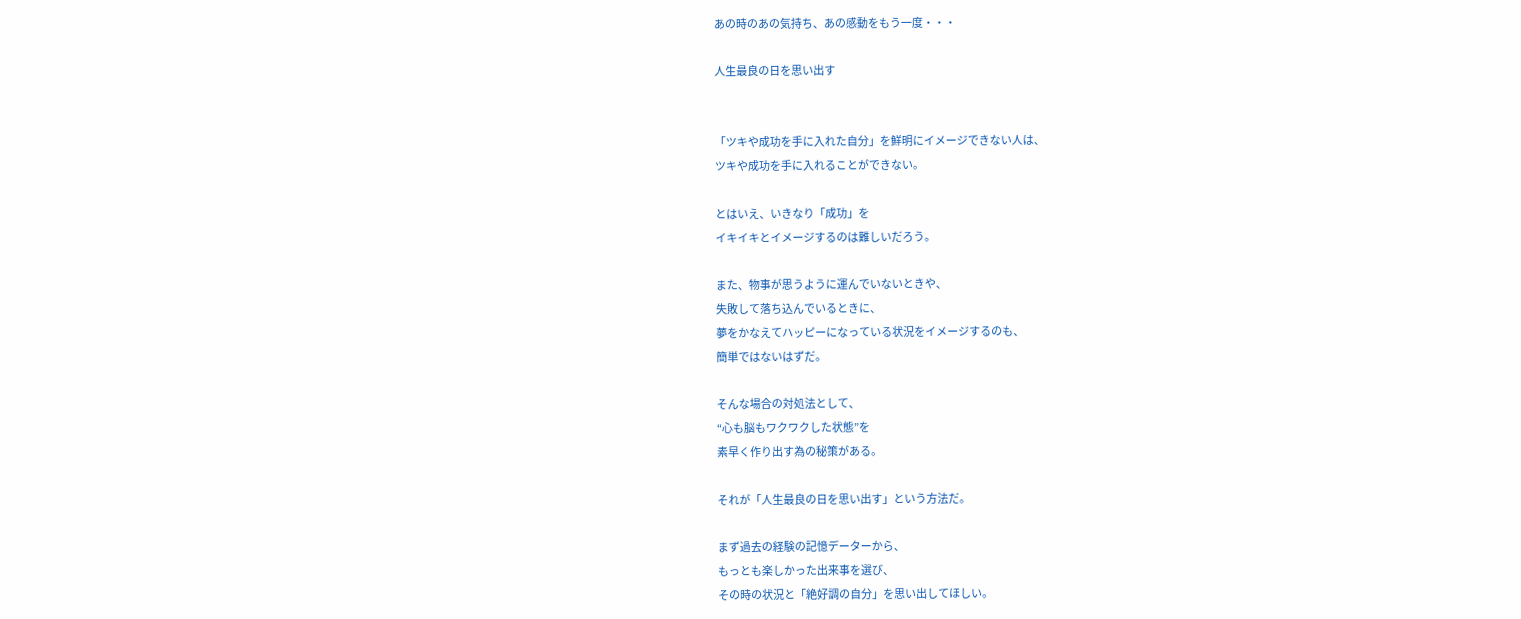あの時のあの気持ち、あの感動をもう一度・・・

人生最良の日を思い出す


「ツキや成功を手に入れた自分」を鮮明にイメージできない人は、
ツキや成功を手に入れることができない。

とはいえ、いきなり「成功」を
イキイキとイメージするのは難しいだろう。

また、物事が思うように運んでいないときや、
失敗して落ち込んでいるときに、
夢をかなえてハッピーになっている状況をイメージするのも、
簡単ではないはずだ。

そんな場合の対処法として、
“心も脳もワクワクした状態”を
素早く作り出す為の秘策がある。

それが「人生最良の日を思い出す」という方法だ。

まず過去の経験の記憶データーから、
もっとも楽しかった出来事を選び、
その時の状況と「絶好調の自分」を思い出してほしい。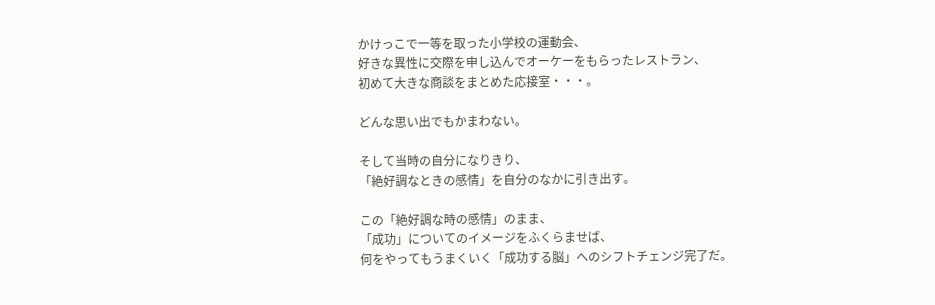かけっこで一等を取った小学校の運動会、
好きな異性に交際を申し込んでオーケーをもらったレストラン、
初めて大きな商談をまとめた応接室・・・。

どんな思い出でもかまわない。

そして当時の自分になりきり、
「絶好調なときの感情」を自分のなかに引き出す。

この「絶好調な時の感情」のまま、
「成功」についてのイメージをふくらませば、
何をやってもうまくいく「成功する脳」へのシフトチェンジ完了だ。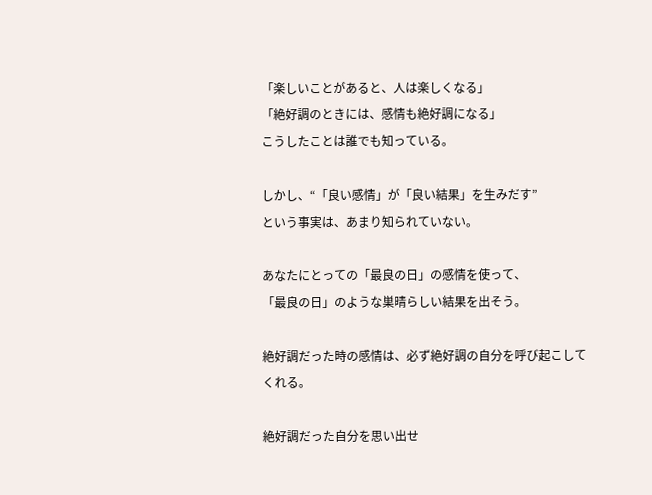「楽しいことがあると、人は楽しくなる」
「絶好調のときには、感情も絶好調になる」
こうしたことは誰でも知っている。

しかし、“「良い感情」が「良い結果」を生みだす”
という事実は、あまり知られていない。

あなたにとっての「最良の日」の感情を使って、
「最良の日」のような巣晴らしい結果を出そう。

絶好調だった時の感情は、必ず絶好調の自分を呼び起こしてくれる。

絶好調だった自分を思い出せ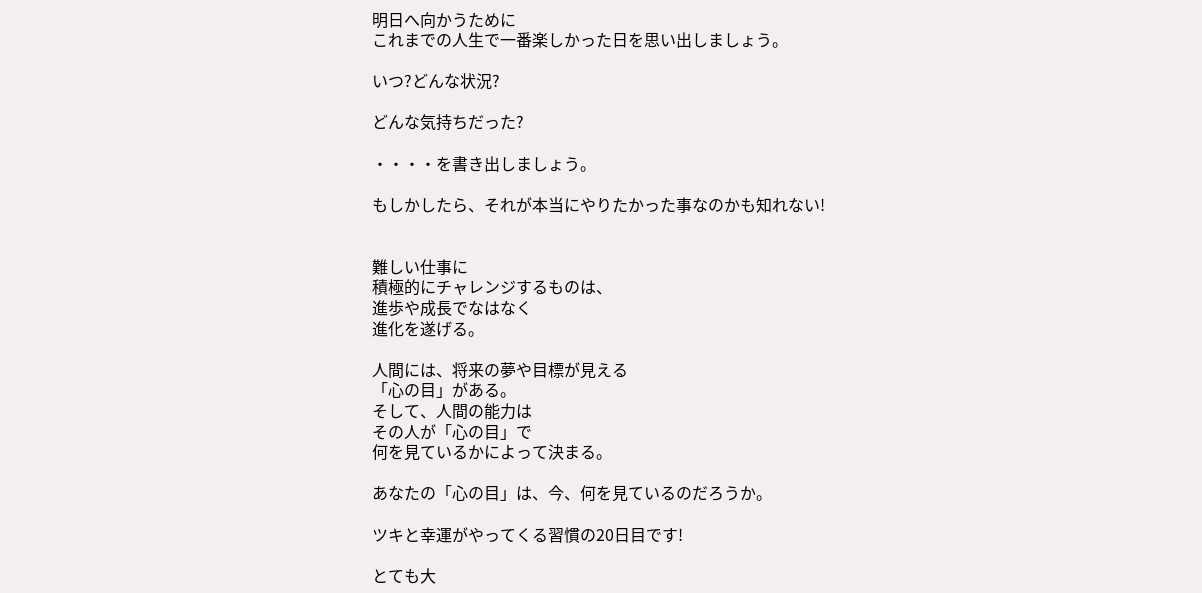明日へ向かうために
これまでの人生で一番楽しかった日を思い出しましょう。

いつ?どんな状況?

どんな気持ちだった?

・・・・を書き出しましょう。

もしかしたら、それが本当にやりたかった事なのかも知れない!


難しい仕事に
積極的にチャレンジするものは、
進歩や成長でなはなく
進化を遂げる。

人間には、将来の夢や目標が見える
「心の目」がある。
そして、人間の能力は
その人が「心の目」で
何を見ているかによって決まる。

あなたの「心の目」は、今、何を見ているのだろうか。

ツキと幸運がやってくる習慣の20日目です!

とても大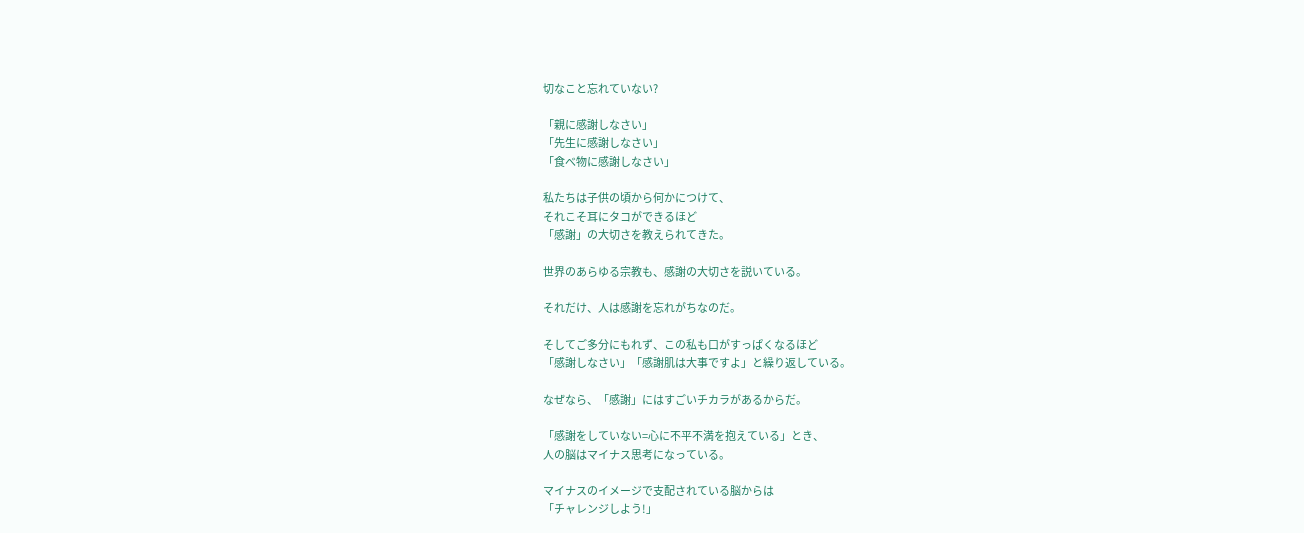切なこと忘れていない?

「親に感謝しなさい」
「先生に感謝しなさい」
「食べ物に感謝しなさい」

私たちは子供の頃から何かにつけて、
それこそ耳にタコができるほど
「感謝」の大切さを教えられてきた。

世界のあらゆる宗教も、感謝の大切さを説いている。

それだけ、人は感謝を忘れがちなのだ。

そしてご多分にもれず、この私も口がすっぱくなるほど
「感謝しなさい」「感謝肌は大事ですよ」と繰り返している。

なぜなら、「感謝」にはすごいチカラがあるからだ。

「感謝をしていない=心に不平不満を抱えている」とき、
人の脳はマイナス思考になっている。

マイナスのイメージで支配されている脳からは
「チャレンジしよう!」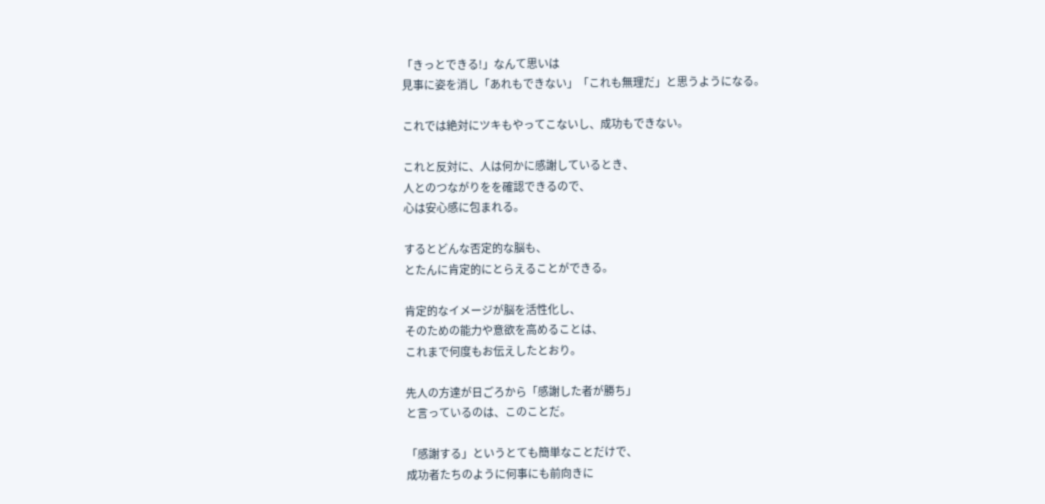「きっとできる!」なんて思いは
見事に姿を消し「あれもできない」「これも無理だ」と思うようになる。

これでは絶対にツキもやってこないし、成功もできない。

これと反対に、人は何かに感謝しているとき、
人とのつながりをを確認できるので、
心は安心感に包まれる。

するとどんな否定的な脳も、
とたんに肯定的にとらえることができる。

肯定的なイメージが脳を活性化し、
そのための能力や意欲を高めることは、
これまで何度もお伝えしたとおり。

先人の方達が日ごろから「感謝した者が勝ち」
と言っているのは、このことだ。

「感謝する」というとても簡単なことだけで、
成功者たちのように何事にも前向きに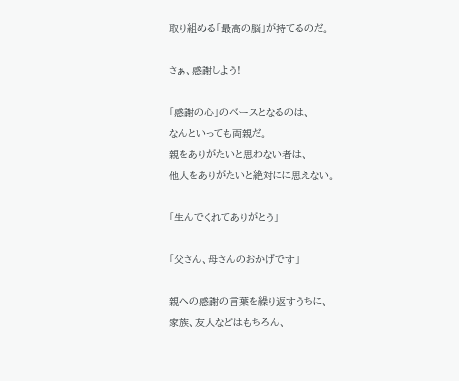取り組める「最高の脳」が持てるのだ。

さぁ、感謝しよう!

「感謝の心」のベースとなるのは、
なんといっても両親だ。
親をありがたいと思わない者は、
他人をありがたいと絶対にに思えない。

「生んでくれてありがとう」

「父さん、母さんのおかげです」

親への感謝の言葉を繰り返すうちに、
家族、友人などはもちろん、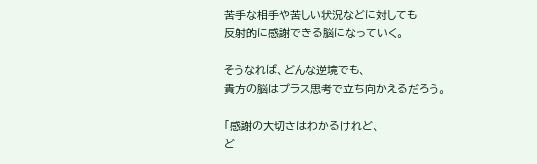苦手な相手や苦しい状況などに対しても
反射的に感謝できる脳になっていく。

そうなれば、どんな逆境でも、
貴方の脳はプラス思考で立ち向かえるだろう。

「感謝の大切さはわかるけれど、
ど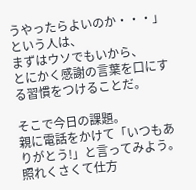うやったらよいのか・・・」という人は、
まずはウソでもいから、
とにかく感謝の言葉を口にする習慣をつけることだ。

そこで今日の課題。
親に電話をかけて「いつもありがとう!」と言ってみよう。
照れくさくて仕方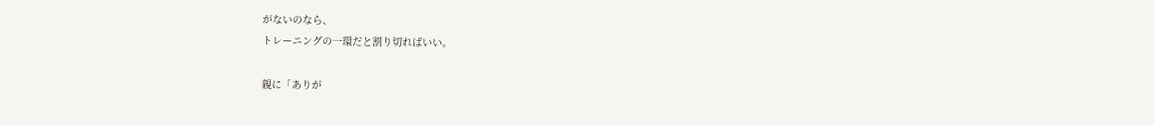がないのなら、
トレーニングの一環だと割り切ればいい。

親に「ありが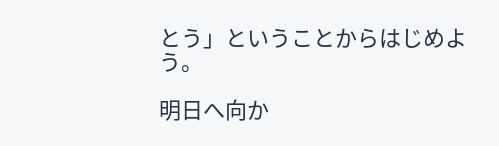とう」ということからはじめよう。

明日へ向か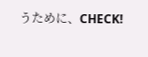うために、CHECK!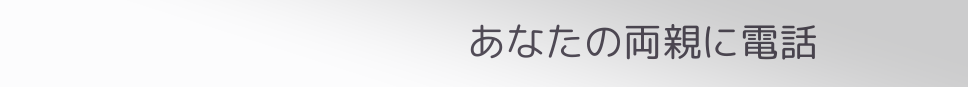あなたの両親に電話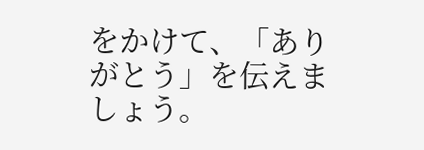をかけて、「ありがとう」を伝えましょう。